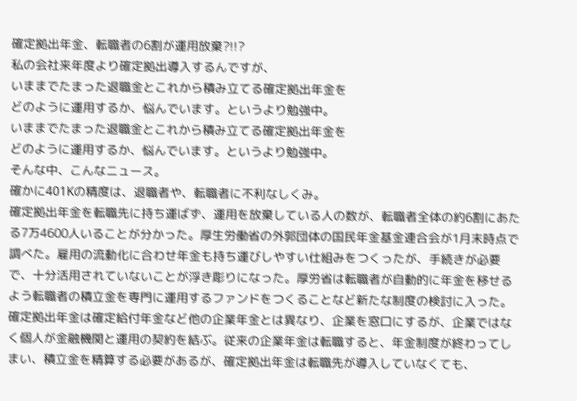確定拠出年金、転職者の6割が運用放棄?!!?
私の会社来年度より確定拠出導入するんですが、
いままでたまった退職金とこれから積み立てる確定拠出年金を
どのように運用するか、悩んでいます。というより勉強中。
いままでたまった退職金とこれから積み立てる確定拠出年金を
どのように運用するか、悩んでいます。というより勉強中。
そんな中、こんなニュース。
確かに401Kの精度は、退職者や、転職者に不利なしくみ。
確定拠出年金を転職先に持ち運ばず、運用を放棄している人の数が、転職者全体の約6割にあたる7万4600人いることが分かった。厚生労働省の外郭団体の国民年金基金連合会が1月末時点で調べた。雇用の流動化に合わせ年金も持ち運びしやすい仕組みをつくったが、手続きが必要で、十分活用されていないことが浮き彫りになった。厚労省は転職者が自動的に年金を移せるよう転職者の積立金を専門に運用するファンドをつくることなど新たな制度の検討に入った。
確定拠出年金は確定給付年金など他の企業年金とは異なり、企業を窓口にするが、企業ではなく個人が金融機関と運用の契約を結ぶ。従来の企業年金は転職すると、年金制度が終わってしまい、積立金を精算する必要があるが、確定拠出年金は転職先が導入していなくても、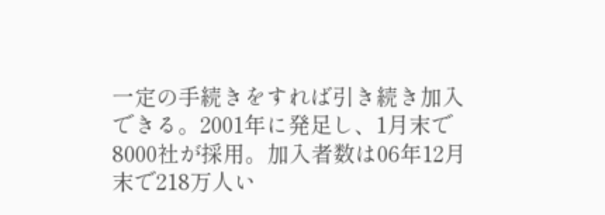一定の手続きをすれば引き続き加入できる。2001年に発足し、1月末で8000社が採用。加入者数は06年12月末で218万人い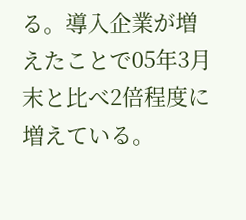る。導入企業が増えたことで05年3月末と比べ2倍程度に増えている。